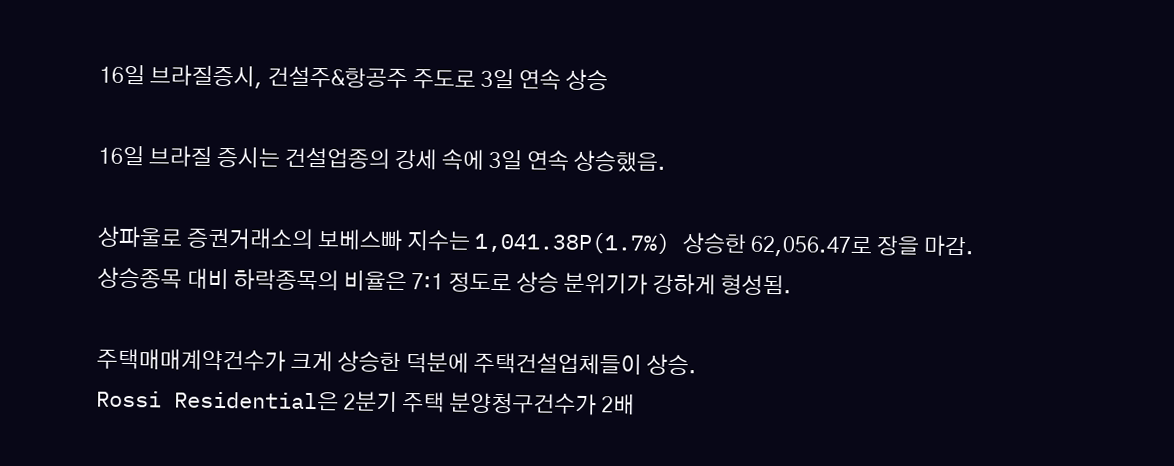16일 브라질증시, 건설주&항공주 주도로 3일 연속 상승

16일 브라질 증시는 건설업종의 강세 속에 3일 연속 상승했음.

상파울로 증권거래소의 보베스빠 지수는 1,041.38P(1.7%) 상승한 62,056.47로 장을 마감.
상승종목 대비 하락종목의 비율은 7:1 정도로 상승 분위기가 강하게 형성됨.

주택매매계약건수가 크게 상승한 덕분에 주택건설업체들이 상승.
Rossi Residential은 2분기 주택 분양청구건수가 2배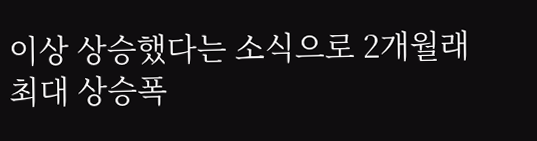이상 상승했다는 소식으로 2개월래 최대 상승폭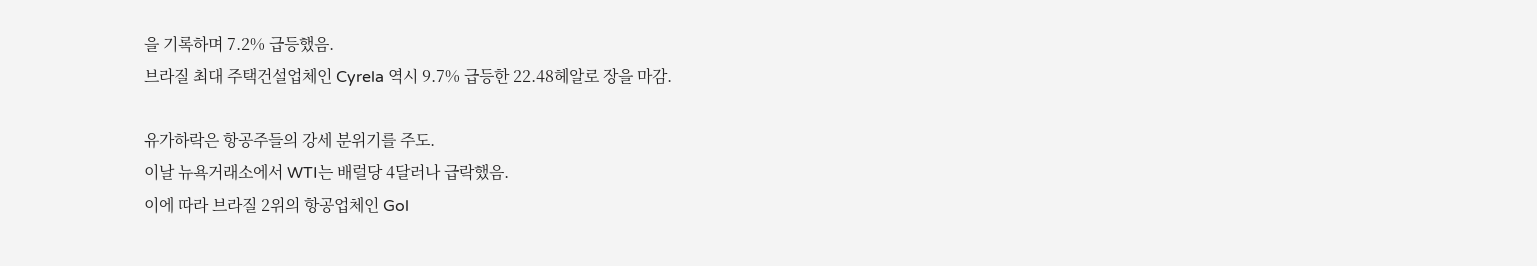을 기록하며 7.2% 급등했음.
브라질 최대 주택건설업체인 Cyrela 역시 9.7% 급등한 22.48헤알로 장을 마감.

유가하락은 항공주들의 강세 분위기를 주도.
이날 뉴욕거래소에서 WTI는 배럴당 4달러나 급락했음.
이에 따라 브라질 2위의 항공업체인 Gol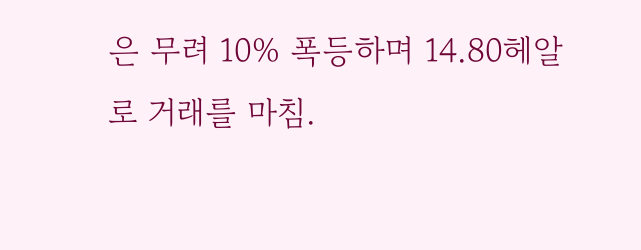은 무려 10% 폭등하며 14.80헤알로 거래를 마침.